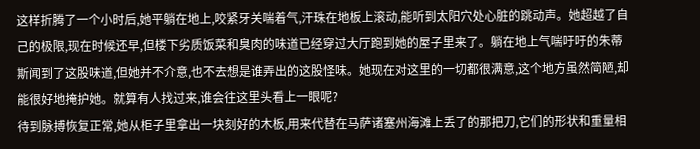这样折腾了一个小时后,她平躺在地上,咬紧牙关喘着气,汗珠在地板上滚动,能听到太阳穴处心脏的跳动声。她超越了自己的极限,现在时候还早,但楼下劣质饭菜和臭肉的味道已经穿过大厅跑到她的屋子里来了。躺在地上气喘吁吁的朱蒂斯闻到了这股味道,但她并不介意,也不去想是谁弄出的这股怪味。她现在对这里的一切都很满意,这个地方虽然简陋,却能很好地掩护她。就算有人找过来,谁会往这里头看上一眼呢?
待到脉搏恢复正常,她从柜子里拿出一块刻好的木板,用来代替在马萨诸塞州海滩上丢了的那把刀,它们的形状和重量相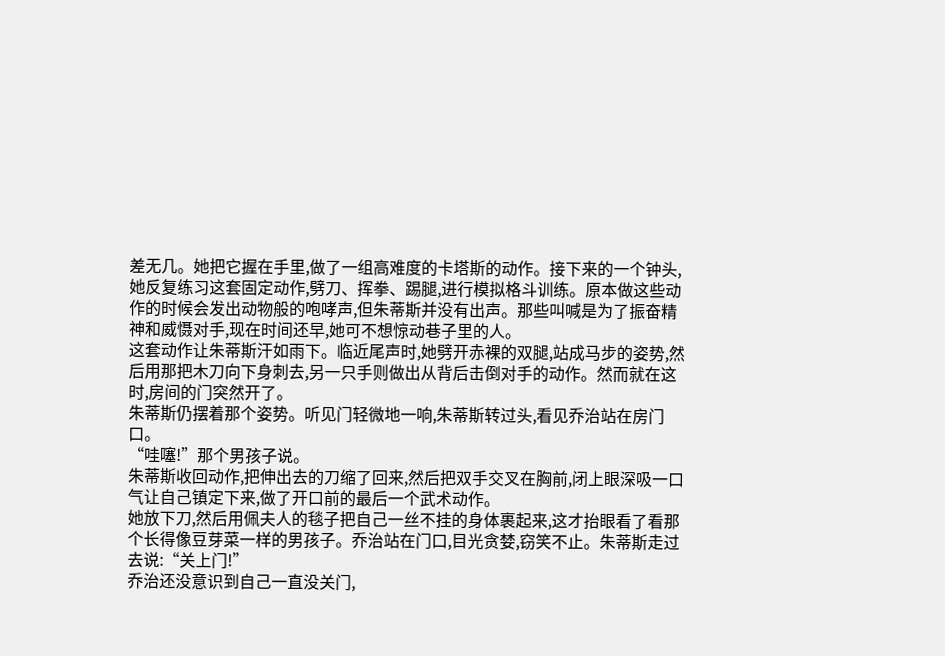差无几。她把它握在手里,做了一组高难度的卡塔斯的动作。接下来的一个钟头,她反复练习这套固定动作,劈刀、挥拳、踢腿,进行模拟格斗训练。原本做这些动作的时候会发出动物般的咆哮声,但朱蒂斯并没有出声。那些叫喊是为了振奋精神和威慑对手,现在时间还早,她可不想惊动巷子里的人。
这套动作让朱蒂斯汗如雨下。临近尾声时,她劈开赤裸的双腿,站成马步的姿势,然后用那把木刀向下身刺去,另一只手则做出从背后击倒对手的动作。然而就在这时,房间的门突然开了。
朱蒂斯仍摆着那个姿势。听见门轻微地一响,朱蒂斯转过头,看见乔治站在房门口。
“哇噻!”那个男孩子说。
朱蒂斯收回动作,把伸出去的刀缩了回来,然后把双手交叉在胸前,闭上眼深吸一口气让自己镇定下来,做了开口前的最后一个武术动作。
她放下刀,然后用佩夫人的毯子把自己一丝不挂的身体裹起来,这才抬眼看了看那个长得像豆芽菜一样的男孩子。乔治站在门口,目光贪婪,窃笑不止。朱蒂斯走过去说:“关上门!”
乔治还没意识到自己一直没关门,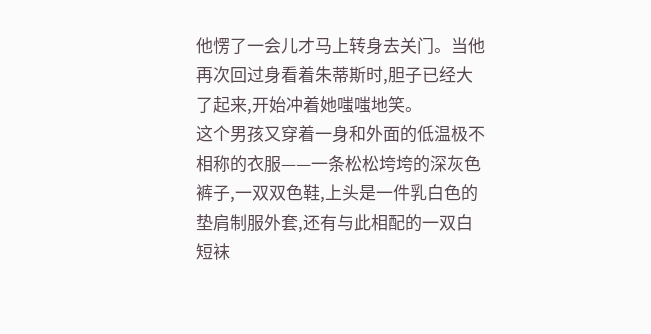他愣了一会儿才马上转身去关门。当他再次回过身看着朱蒂斯时,胆子已经大了起来,开始冲着她嗤嗤地笑。
这个男孩又穿着一身和外面的低温极不相称的衣服——一条松松垮垮的深灰色裤子,一双双色鞋,上头是一件乳白色的垫肩制服外套,还有与此相配的一双白短袜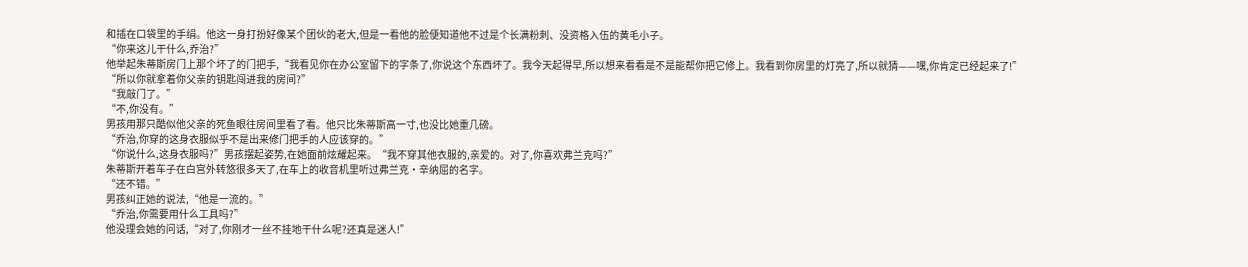和插在口袋里的手绢。他这一身打扮好像某个团伙的老大,但是一看他的脸便知道他不过是个长满粉刺、没资格入伍的黄毛小子。
“你来这儿干什么,乔治?”
他举起朱蒂斯房门上那个坏了的门把手,“我看见你在办公室留下的字条了,你说这个东西坏了。我今天起得早,所以想来看看是不是能帮你把它修上。我看到你房里的灯亮了,所以就猜——嘿,你肯定已经起来了!”
“所以你就拿着你父亲的钥匙闯进我的房间?”
“我敲门了。”
“不,你没有。”
男孩用那只酷似他父亲的死鱼眼往房间里看了看。他只比朱蒂斯高一寸,也没比她重几磅。
“乔治,你穿的这身衣服似乎不是出来修门把手的人应该穿的。”
“你说什么,这身衣服吗?”男孩摆起姿势,在她面前炫耀起来。“我不穿其他衣服的,亲爱的。对了,你喜欢弗兰克吗?”
朱蒂斯开着车子在白宫外转悠很多天了,在车上的收音机里听过弗兰克·辛纳屈的名字。
“还不错。”
男孩纠正她的说法,“他是一流的。”
“乔治,你需要用什么工具吗?”
他没理会她的问话,“对了,你刚才一丝不挂地干什么呢?还真是迷人!”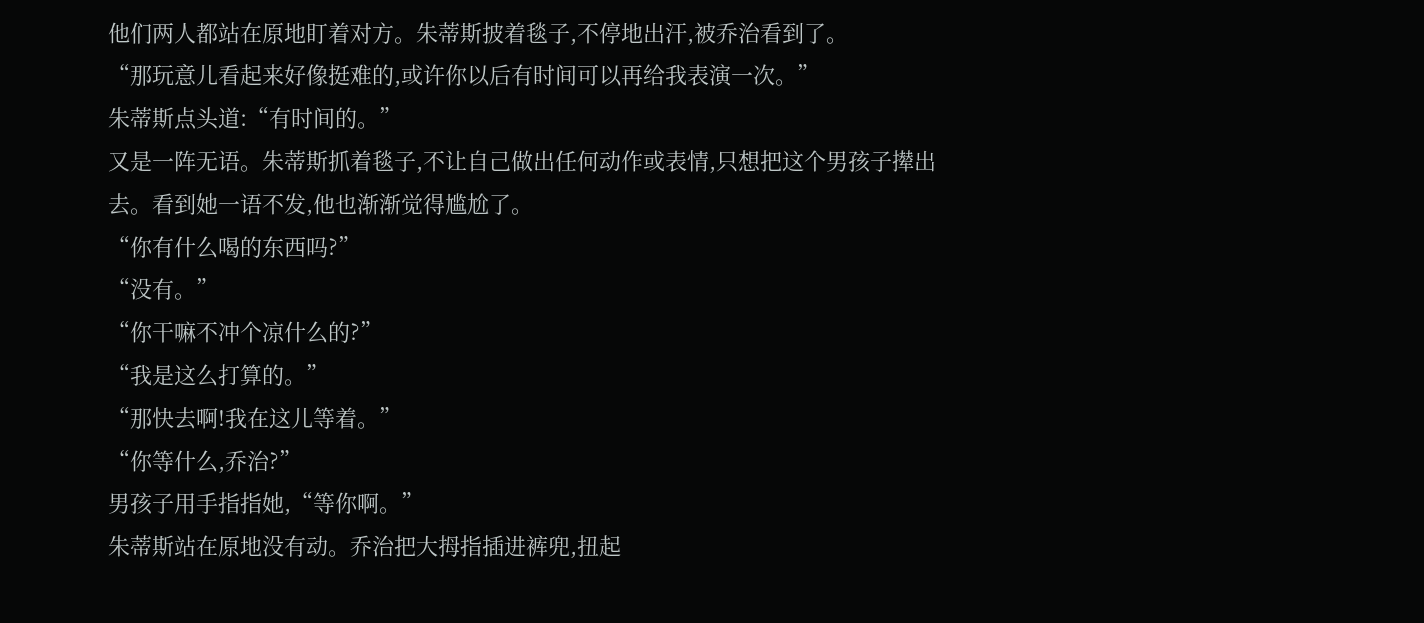他们两人都站在原地盯着对方。朱蒂斯披着毯子,不停地出汗,被乔治看到了。
“那玩意儿看起来好像挺难的,或许你以后有时间可以再给我表演一次。”
朱蒂斯点头道:“有时间的。”
又是一阵无语。朱蒂斯抓着毯子,不让自己做出任何动作或表情,只想把这个男孩子撵出去。看到她一语不发,他也渐渐觉得尴尬了。
“你有什么喝的东西吗?”
“没有。”
“你干嘛不冲个凉什么的?”
“我是这么打算的。”
“那快去啊!我在这儿等着。”
“你等什么,乔治?”
男孩子用手指指她,“等你啊。”
朱蒂斯站在原地没有动。乔治把大拇指插进裤兜,扭起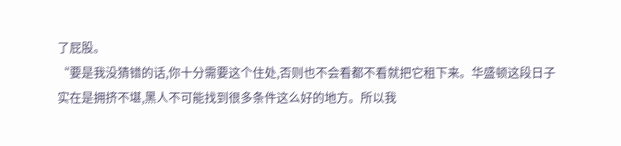了屁股。
“要是我没猜错的话,你十分需要这个住处,否则也不会看都不看就把它租下来。华盛顿这段日子实在是拥挤不堪,黑人不可能找到很多条件这么好的地方。所以我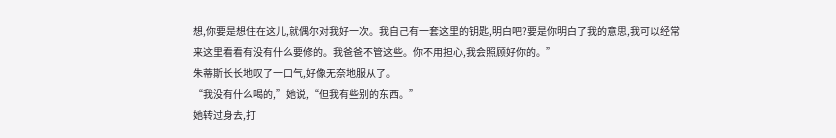想,你要是想住在这儿,就偶尔对我好一次。我自己有一套这里的钥匙,明白吧?要是你明白了我的意思,我可以经常来这里看看有没有什么要修的。我爸爸不管这些。你不用担心,我会照顾好你的。”
朱蒂斯长长地叹了一口气,好像无奈地服从了。
“我没有什么喝的,”她说,“但我有些别的东西。”
她转过身去,打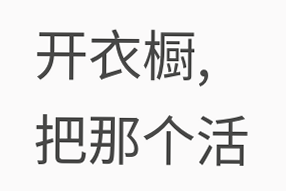开衣橱,把那个活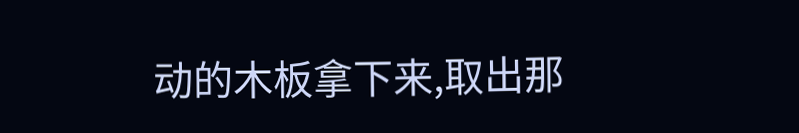动的木板拿下来,取出那